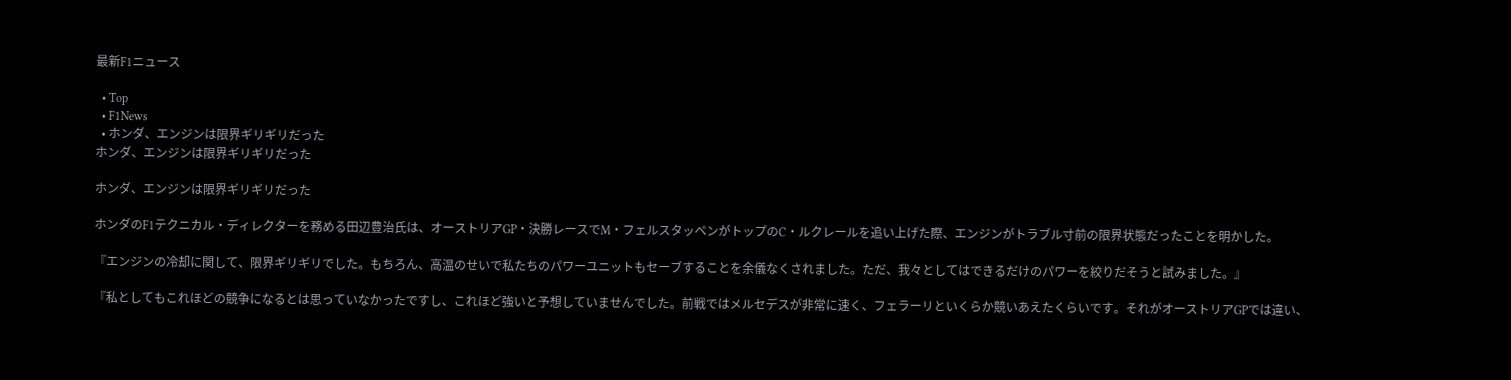最新F1ニュース

  • Top
  • F1News
  • ホンダ、エンジンは限界ギリギリだった
ホンダ、エンジンは限界ギリギリだった

ホンダ、エンジンは限界ギリギリだった

ホンダのF1テクニカル・ディレクターを務める田辺豊治氏は、オーストリアGP・決勝レースでM・フェルスタッペンがトップのC・ルクレールを追い上げた際、エンジンがトラブル寸前の限界状態だったことを明かした。

『エンジンの冷却に関して、限界ギリギリでした。もちろん、高温のせいで私たちのパワーユニットもセーブすることを余儀なくされました。ただ、我々としてはできるだけのパワーを絞りだそうと試みました。』

『私としてもこれほどの競争になるとは思っていなかったですし、これほど強いと予想していませんでした。前戦ではメルセデスが非常に速く、フェラーリといくらか競いあえたくらいです。それがオーストリアGPでは違い、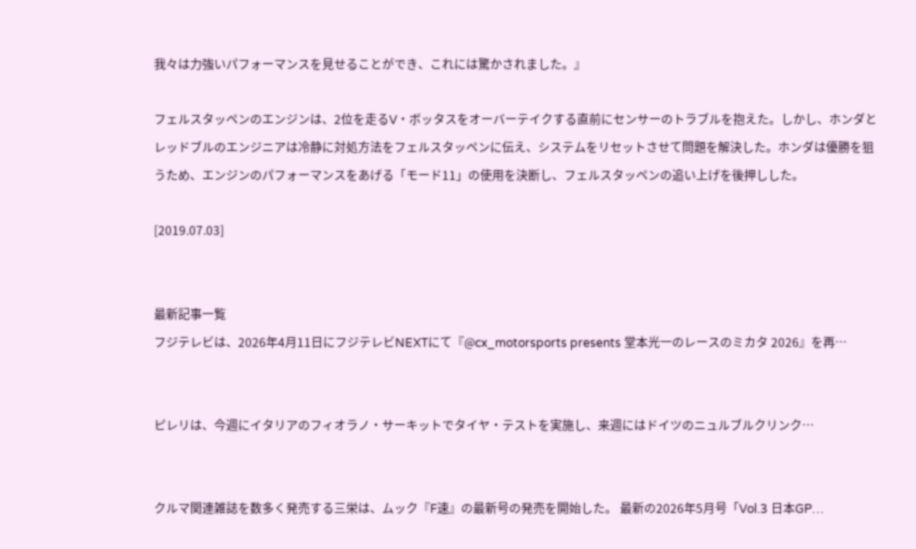我々は力強いパフォーマンスを見せることができ、これには驚かされました。』

フェルスタッペンのエンジンは、2位を走るV・ボッタスをオーバーテイクする直前にセンサーのトラブルを抱えた。しかし、ホンダとレッドブルのエンジニアは冷静に対処方法をフェルスタッペンに伝え、システムをリセットさせて問題を解決した。ホンダは優勝を狙うため、エンジンのパフォーマンスをあげる「モード11」の使用を決断し、フェルスタッペンの追い上げを後押しした。

[2019.07.03]


最新記事一覧
フジテレビは、2026年4月11日にフジテレビNEXTにて『@cx_motorsports presents 堂本光一のレースのミカタ 2026』を再…


ピレリは、今週にイタリアのフィオラノ・サーキットでタイヤ・テストを実施し、来週にはドイツのニュルブルクリンク…


クルマ関連雑誌を数多く発売する三栄は、ムック『F速』の最新号の発売を開始した。 最新の2026年5月号「Vol.3 日本GP…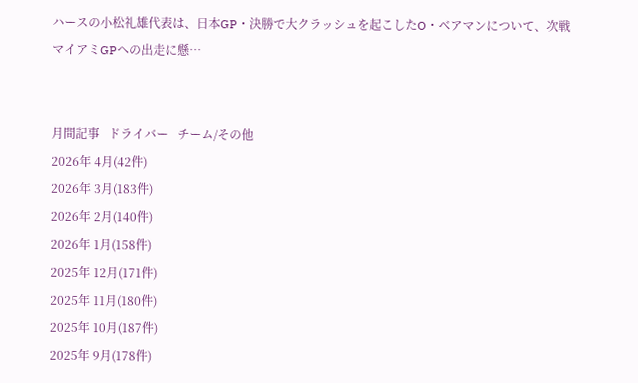ハースの小松礼雄代表は、日本GP・決勝で大クラッシュを起こしたO・ベアマンについて、次戦マイアミGPへの出走に懸…


月間記事   ドライバー   チーム/その他
2026年 4月(42件)
2026年 3月(183件)
2026年 2月(140件)
2026年 1月(158件)
2025年 12月(171件)
2025年 11月(180件)
2025年 10月(187件)
2025年 9月(178件)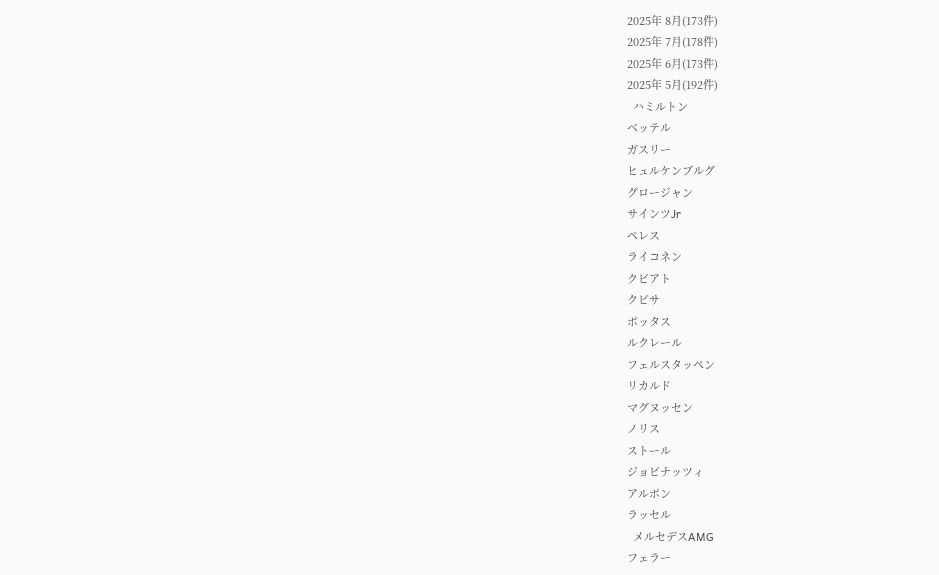2025年 8月(173件)
2025年 7月(178件)
2025年 6月(173件)
2025年 5月(192件)
  ハミルトン
ベッテル
ガスリー
ヒュルケンブルグ
グロージャン
サインツJr
ペレス
ライコネン
クビアト
クビサ
ボッタス
ルクレール
フェルスタッペン
リカルド
マグヌッセン
ノリス
ストール
ジョビナッツィ
アルボン
ラッセル
  メルセデスAMG
フェラー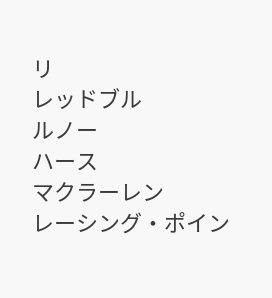リ
レッドブル
ルノー
ハース
マクラーレン
レーシング・ポイン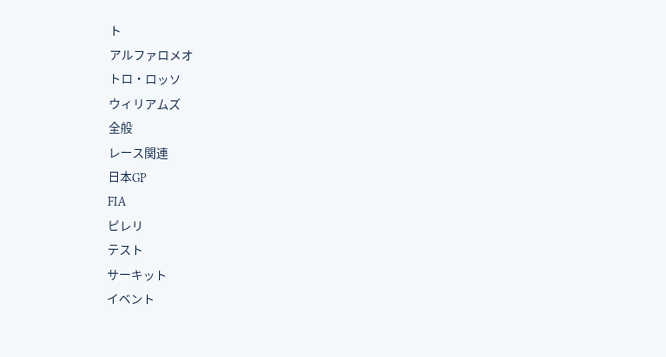ト
アルファロメオ
トロ・ロッソ
ウィリアムズ
全般
レース関連
日本GP
FIA
ピレリ
テスト
サーキット
イベント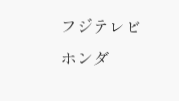フジテレビ
ホンダ